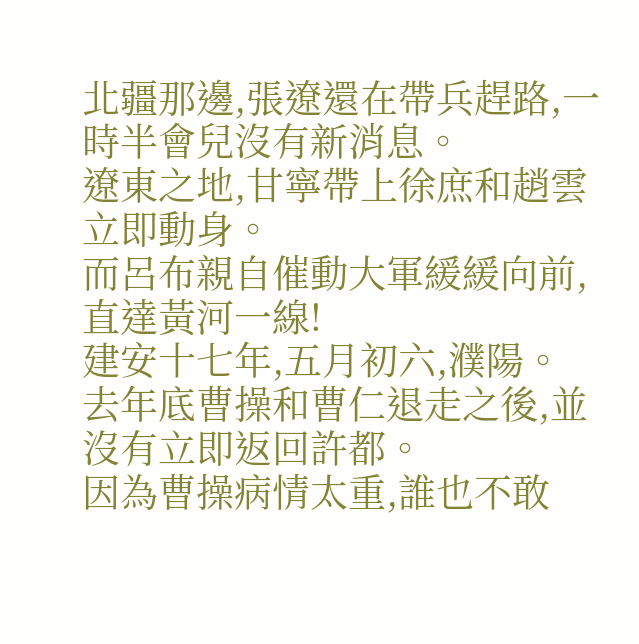北疆那邊,張遼還在帶兵趕路,一時半會兒沒有新消息。
遼東之地,甘寧帶上徐庶和趙雲立即動身。
而呂布親自催動大軍緩緩向前,直達黃河一線!
建安十七年,五月初六,濮陽。
去年底曹操和曹仁退走之後,並沒有立即返回許都。
因為曹操病情太重,誰也不敢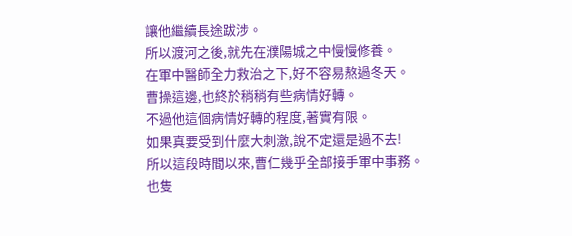讓他繼續長途跋涉。
所以渡河之後,就先在濮陽城之中慢慢修養。
在軍中醫師全力救治之下,好不容易熬過冬天。
曹操這邊,也終於稍稍有些病情好轉。
不過他這個病情好轉的程度,著實有限。
如果真要受到什麼大刺激,說不定還是過不去!
所以這段時間以來,曹仁幾乎全部接手軍中事務。
也隻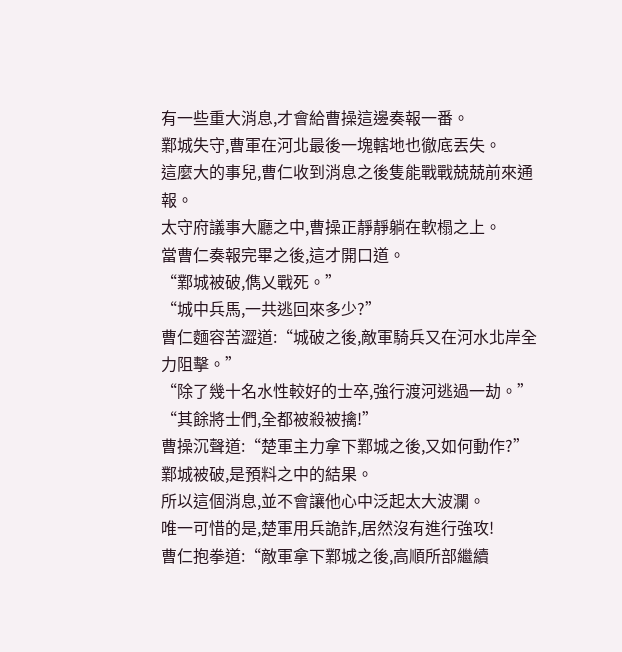有一些重大消息,才會給曹操這邊奏報一番。
鄴城失守,曹軍在河北最後一塊轄地也徹底丟失。
這麼大的事兒,曹仁收到消息之後隻能戰戰兢兢前來通報。
太守府議事大廳之中,曹操正靜靜躺在軟榻之上。
當曹仁奏報完畢之後,這才開口道。
“鄴城被破,儁乂戰死。”
“城中兵馬,一共逃回來多少?”
曹仁麵容苦澀道:“城破之後,敵軍騎兵又在河水北岸全力阻擊。”
“除了幾十名水性較好的士卒,強行渡河逃過一劫。”
“其餘將士們,全都被殺被擒!”
曹操沉聲道:“楚軍主力拿下鄴城之後,又如何動作?”
鄴城被破,是預料之中的結果。
所以這個消息,並不會讓他心中泛起太大波瀾。
唯一可惜的是,楚軍用兵詭詐,居然沒有進行強攻!
曹仁抱拳道:“敵軍拿下鄴城之後,高順所部繼續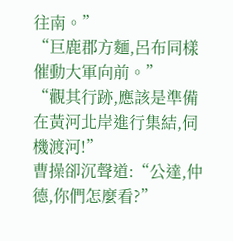往南。”
“巨鹿郡方麵,呂布同樣催動大軍向前。”
“觀其行跡,應該是準備在黃河北岸進行集結,伺機渡河!”
曹操卻沉聲道:“公達,仲德,你們怎麼看?”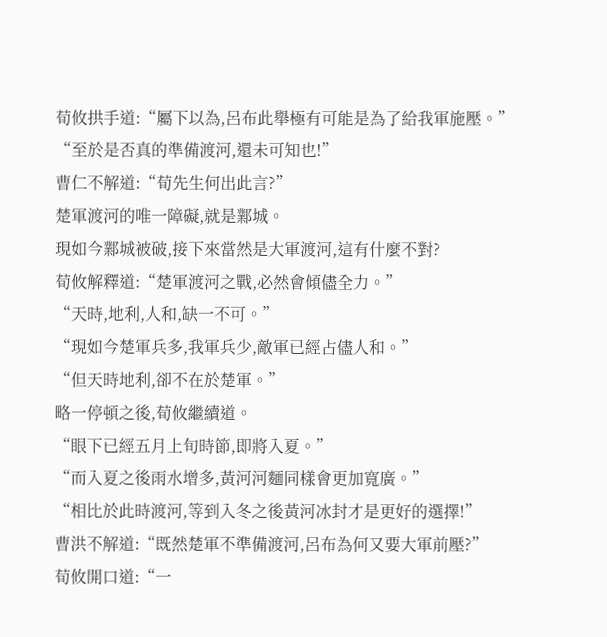荀攸拱手道:“屬下以為,呂布此舉極有可能是為了給我軍施壓。”
“至於是否真的準備渡河,還未可知也!”
曹仁不解道:“荀先生何出此言?”
楚軍渡河的唯一障礙,就是鄴城。
現如今鄴城被破,接下來當然是大軍渡河,這有什麼不對?
荀攸解釋道:“楚軍渡河之戰,必然會傾儘全力。”
“天時,地利,人和,缺一不可。”
“現如今楚軍兵多,我軍兵少,敵軍已經占儘人和。”
“但天時地利,卻不在於楚軍。”
略一停頓之後,荀攸繼續道。
“眼下已經五月上旬時節,即將入夏。”
“而入夏之後雨水增多,黃河河麵同樣會更加寬廣。”
“相比於此時渡河,等到入冬之後黃河冰封才是更好的選擇!”
曹洪不解道:“既然楚軍不準備渡河,呂布為何又要大軍前壓?”
荀攸開口道:“一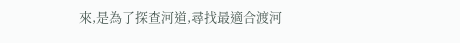來,是為了探查河道,尋找最適合渡河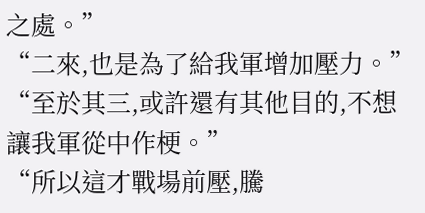之處。”
“二來,也是為了給我軍增加壓力。”
“至於其三,或許還有其他目的,不想讓我軍從中作梗。”
“所以這才戰場前壓,騰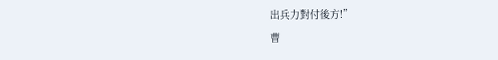出兵力對付後方!”
曹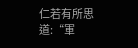仁若有所思道:“軍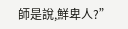師是說,鮮卑人?”